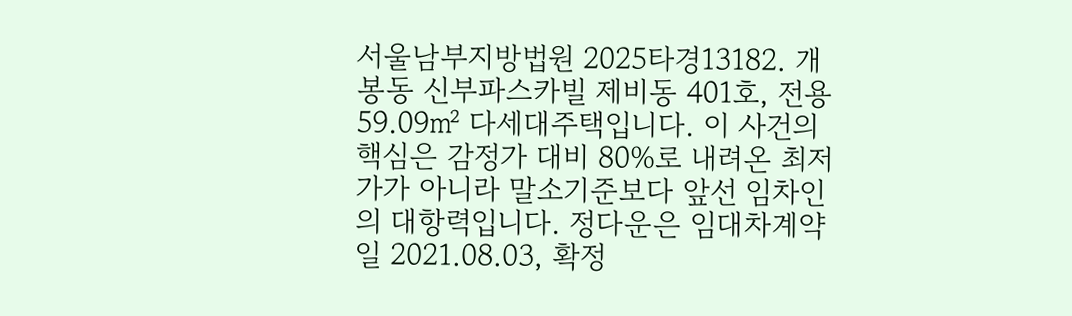서울남부지방법원 2025타경13182. 개봉동 신부파스카빌 제비동 401호, 전용 59.09㎡ 다세대주택입니다. 이 사건의 핵심은 감정가 대비 80%로 내려온 최저가가 아니라 말소기준보다 앞선 임차인의 대항력입니다. 정다운은 임대차계약일 2021.08.03, 확정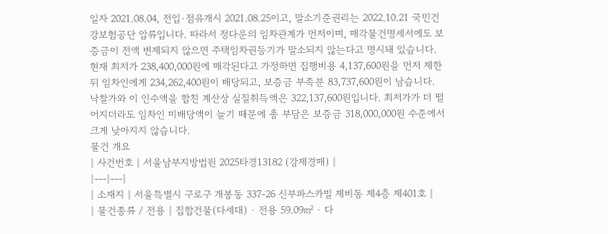일자 2021.08.04, 전입·점유개시 2021.08.25이고, 말소기준권리는 2022.10.21 국민건강보험공단 압류입니다. 따라서 정다운의 임차관계가 먼저이며, 매각물건명세서에도 보증금이 전액 변제되지 않으면 주택임차권등기가 말소되지 않는다고 명시돼 있습니다.
현재 최저가 238,400,000원에 매각된다고 가정하면 집행비용 4,137,600원을 먼저 제한 뒤 임차인에게 234,262,400원이 배당되고, 보증금 부족분 83,737,600원이 남습니다. 낙찰가와 이 인수액을 합친 계산상 실질취득액은 322,137,600원입니다. 최저가가 더 떨어지더라도 임차인 미배당액이 늘기 때문에 총 부담은 보증금 318,000,000원 수준에서 크게 낮아지지 않습니다.
물건 개요
| 사건번호 | 서울남부지방법원 2025타경13182 (강제경매) |
|---|---|
| 소재지 | 서울특별시 구로구 개봉동 337-26 신부파스카빌 제비동 제4층 제401호 |
| 물건종류 / 전용 | 집합건물(다세대) · 전용 59.09㎡ · 다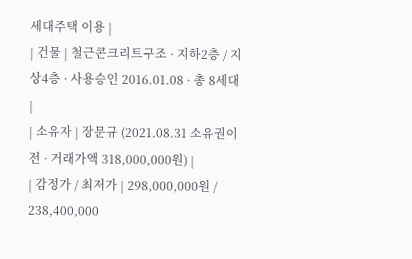세대주택 이용 |
| 건물 | 철근콘크리트구조 · 지하2층 / 지상4층 · 사용승인 2016.01.08 · 총 8세대 |
| 소유자 | 장문규 (2021.08.31 소유권이전 · 거래가액 318,000,000원) |
| 감정가 / 최저가 | 298,000,000원 / 238,400,000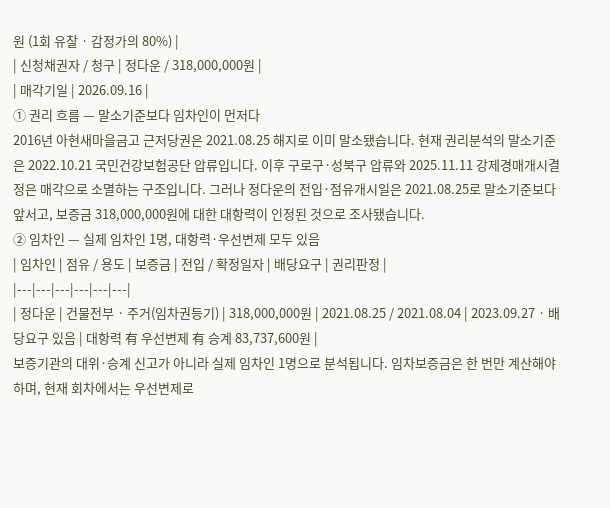원 (1회 유찰 · 감정가의 80%) |
| 신청채권자 / 청구 | 정다운 / 318,000,000원 |
| 매각기일 | 2026.09.16 |
① 권리 흐름 — 말소기준보다 임차인이 먼저다
2016년 아현새마을금고 근저당권은 2021.08.25 해지로 이미 말소됐습니다. 현재 권리분석의 말소기준은 2022.10.21 국민건강보험공단 압류입니다. 이후 구로구·성북구 압류와 2025.11.11 강제경매개시결정은 매각으로 소멸하는 구조입니다. 그러나 정다운의 전입·점유개시일은 2021.08.25로 말소기준보다 앞서고, 보증금 318,000,000원에 대한 대항력이 인정된 것으로 조사됐습니다.
② 임차인 — 실제 임차인 1명, 대항력·우선변제 모두 있음
| 임차인 | 점유 / 용도 | 보증금 | 전입 / 확정일자 | 배당요구 | 권리판정 |
|---|---|---|---|---|---|
| 정다운 | 건물전부 · 주거(임차권등기) | 318,000,000원 | 2021.08.25 / 2021.08.04 | 2023.09.27 · 배당요구 있음 | 대항력 有 우선변제 有 승계 83,737,600원 |
보증기관의 대위·승계 신고가 아니라 실제 임차인 1명으로 분석됩니다. 임차보증금은 한 번만 계산해야 하며, 현재 회차에서는 우선변제로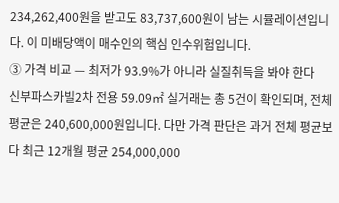234,262,400원을 받고도 83,737,600원이 남는 시뮬레이션입니다. 이 미배당액이 매수인의 핵심 인수위험입니다.
③ 가격 비교 — 최저가 93.9%가 아니라 실질취득을 봐야 한다
신부파스카빌2차 전용 59.09㎡ 실거래는 총 5건이 확인되며, 전체 평균은 240,600,000원입니다. 다만 가격 판단은 과거 전체 평균보다 최근 12개월 평균 254,000,000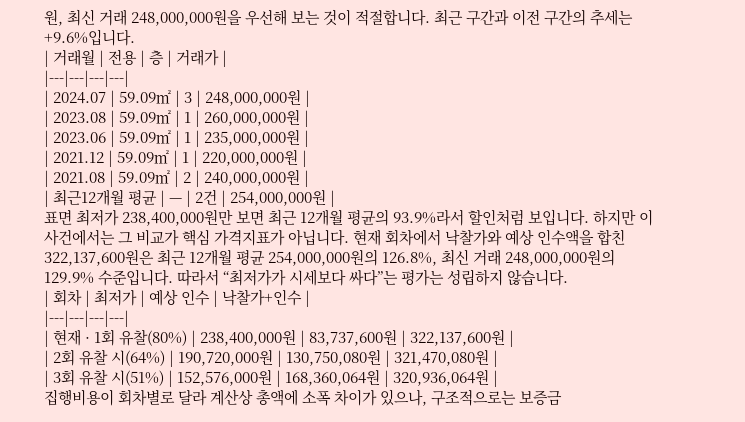원, 최신 거래 248,000,000원을 우선해 보는 것이 적절합니다. 최근 구간과 이전 구간의 추세는 +9.6%입니다.
| 거래월 | 전용 | 층 | 거래가 |
|---|---|---|---|
| 2024.07 | 59.09㎡ | 3 | 248,000,000원 |
| 2023.08 | 59.09㎡ | 1 | 260,000,000원 |
| 2023.06 | 59.09㎡ | 1 | 235,000,000원 |
| 2021.12 | 59.09㎡ | 1 | 220,000,000원 |
| 2021.08 | 59.09㎡ | 2 | 240,000,000원 |
| 최근12개월 평균 | — | 2건 | 254,000,000원 |
표면 최저가 238,400,000원만 보면 최근 12개월 평균의 93.9%라서 할인처럼 보입니다. 하지만 이 사건에서는 그 비교가 핵심 가격지표가 아닙니다. 현재 회차에서 낙찰가와 예상 인수액을 합친 322,137,600원은 최근 12개월 평균 254,000,000원의 126.8%, 최신 거래 248,000,000원의 129.9% 수준입니다. 따라서 “최저가가 시세보다 싸다”는 평가는 성립하지 않습니다.
| 회차 | 최저가 | 예상 인수 | 낙찰가+인수 |
|---|---|---|---|
| 현재 · 1회 유찰(80%) | 238,400,000원 | 83,737,600원 | 322,137,600원 |
| 2회 유찰 시(64%) | 190,720,000원 | 130,750,080원 | 321,470,080원 |
| 3회 유찰 시(51%) | 152,576,000원 | 168,360,064원 | 320,936,064원 |
집행비용이 회차별로 달라 계산상 총액에 소폭 차이가 있으나, 구조적으로는 보증금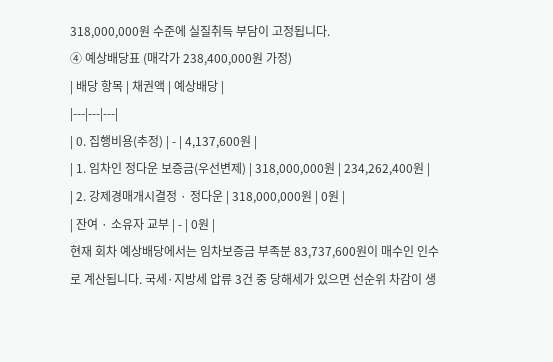318,000,000원 수준에 실질취득 부담이 고정됩니다.
④ 예상배당표 (매각가 238,400,000원 가정)
| 배당 항목 | 채권액 | 예상배당 |
|---|---|---|
| 0. 집행비용(추정) | - | 4,137,600원 |
| 1. 임차인 정다운 보증금(우선변제) | 318,000,000원 | 234,262,400원 |
| 2. 강제경매개시결정 · 정다운 | 318,000,000원 | 0원 |
| 잔여 · 소유자 교부 | - | 0원 |
현재 회차 예상배당에서는 임차보증금 부족분 83,737,600원이 매수인 인수로 계산됩니다. 국세·지방세 압류 3건 중 당해세가 있으면 선순위 차감이 생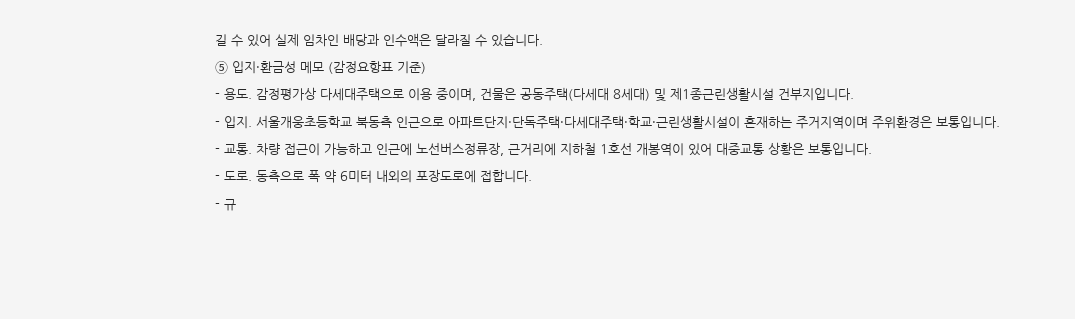길 수 있어 실제 임차인 배당과 인수액은 달라질 수 있습니다.
⑤ 입지·환금성 메모 (감정요항표 기준)
- 용도. 감정평가상 다세대주택으로 이용 중이며, 건물은 공동주택(다세대 8세대) 및 제1종근린생활시설 건부지입니다.
- 입지. 서울개웅초등학교 북동측 인근으로 아파트단지·단독주택·다세대주택·학교·근린생활시설이 혼재하는 주거지역이며 주위환경은 보통입니다.
- 교통. 차량 접근이 가능하고 인근에 노선버스정류장, 근거리에 지하철 1호선 개봉역이 있어 대중교통 상황은 보통입니다.
- 도로. 동측으로 폭 약 6미터 내외의 포장도로에 접합니다.
- 규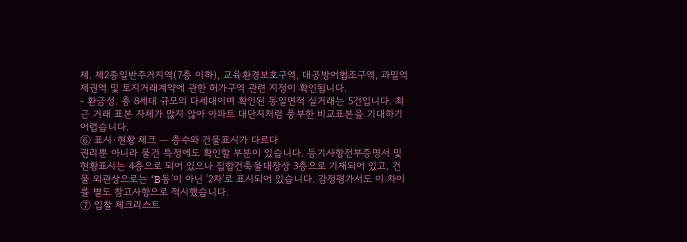제. 제2종일반주거지역(7층 이하), 교육환경보호구역, 대공방어협조구역, 과밀억제권역 및 토지거래계약에 관한 허가구역 관련 지정이 확인됩니다.
- 환금성. 총 8세대 규모의 다세대이며 확인된 동일면적 실거래는 5건입니다. 최근 거래 표본 자체가 많지 않아 아파트 대단지처럼 풍부한 비교표본을 기대하기 어렵습니다.
⑥ 표시·현황 체크 — 층수와 건물표시가 다르다
권리뿐 아니라 물건 특정에도 확인할 부분이 있습니다. 등기사항전부증명서 및 현황표시는 4층으로 되어 있으나 집합건축물대장상 3층으로 기재되어 있고, 건물 외관상으로는 ‘B동’이 아닌 ‘2차’로 표시되어 있습니다. 감정평가서도 이 차이를 별도 참고사항으로 적시했습니다.
⑦ 입찰 체크리스트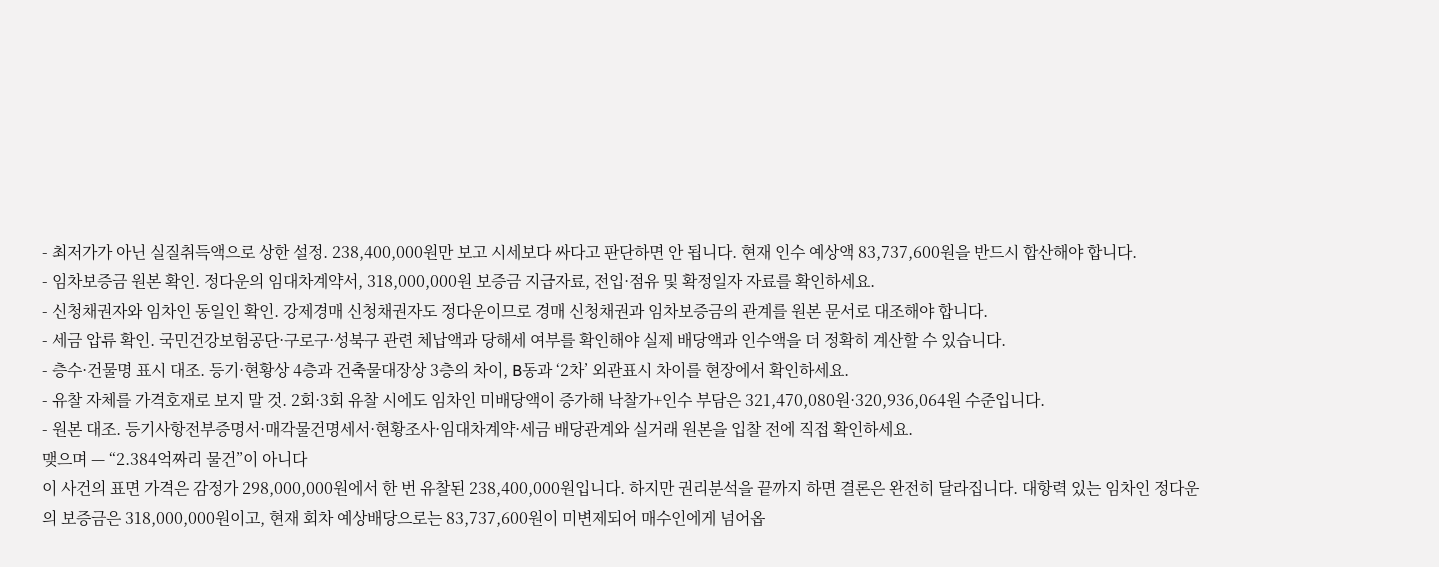- 최저가가 아닌 실질취득액으로 상한 설정. 238,400,000원만 보고 시세보다 싸다고 판단하면 안 됩니다. 현재 인수 예상액 83,737,600원을 반드시 합산해야 합니다.
- 임차보증금 원본 확인. 정다운의 임대차계약서, 318,000,000원 보증금 지급자료, 전입·점유 및 확정일자 자료를 확인하세요.
- 신청채권자와 임차인 동일인 확인. 강제경매 신청채권자도 정다운이므로 경매 신청채권과 임차보증금의 관계를 원본 문서로 대조해야 합니다.
- 세금 압류 확인. 국민건강보험공단·구로구·성북구 관련 체납액과 당해세 여부를 확인해야 실제 배당액과 인수액을 더 정확히 계산할 수 있습니다.
- 층수·건물명 표시 대조. 등기·현황상 4층과 건축물대장상 3층의 차이, B동과 ‘2차’ 외관표시 차이를 현장에서 확인하세요.
- 유찰 자체를 가격호재로 보지 말 것. 2회·3회 유찰 시에도 임차인 미배당액이 증가해 낙찰가+인수 부담은 321,470,080원·320,936,064원 수준입니다.
- 원본 대조. 등기사항전부증명서·매각물건명세서·현황조사·임대차계약·세금 배당관계와 실거래 원본을 입찰 전에 직접 확인하세요.
맺으며 — “2.384억짜리 물건”이 아니다
이 사건의 표면 가격은 감정가 298,000,000원에서 한 번 유찰된 238,400,000원입니다. 하지만 권리분석을 끝까지 하면 결론은 완전히 달라집니다. 대항력 있는 임차인 정다운의 보증금은 318,000,000원이고, 현재 회차 예상배당으로는 83,737,600원이 미변제되어 매수인에게 넘어옵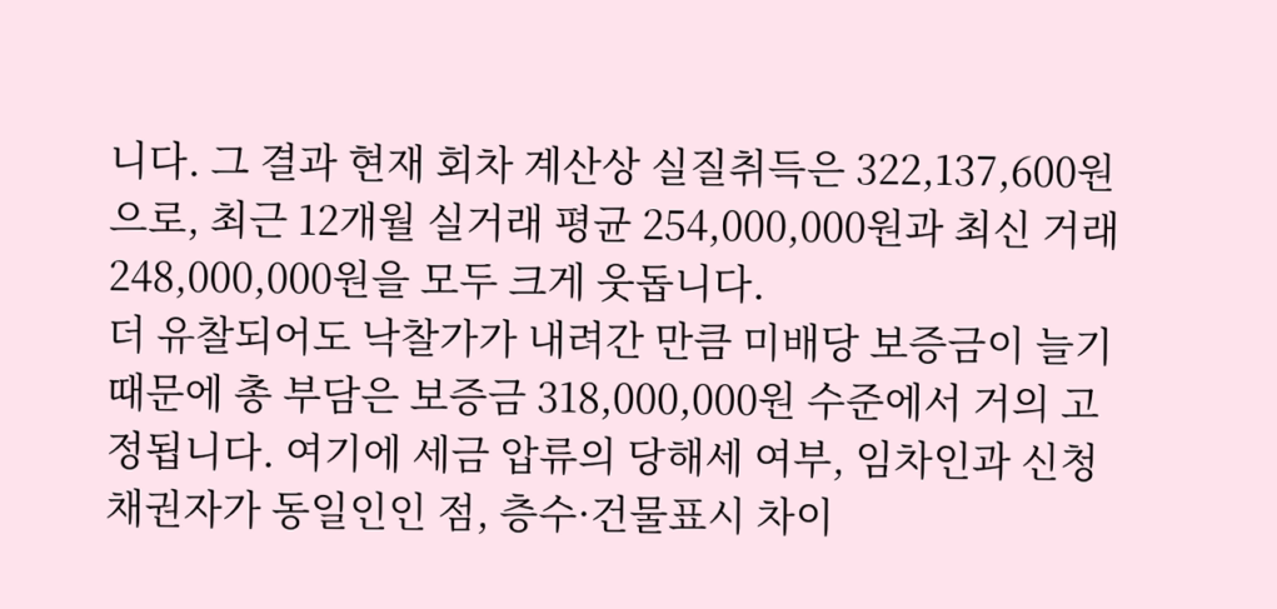니다. 그 결과 현재 회차 계산상 실질취득은 322,137,600원으로, 최근 12개월 실거래 평균 254,000,000원과 최신 거래 248,000,000원을 모두 크게 웃돕니다.
더 유찰되어도 낙찰가가 내려간 만큼 미배당 보증금이 늘기 때문에 총 부담은 보증금 318,000,000원 수준에서 거의 고정됩니다. 여기에 세금 압류의 당해세 여부, 임차인과 신청채권자가 동일인인 점, 층수·건물표시 차이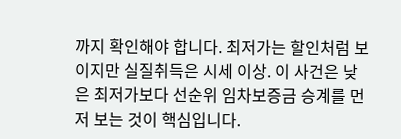까지 확인해야 합니다. 최저가는 할인처럼 보이지만 실질취득은 시세 이상. 이 사건은 낮은 최저가보다 선순위 임차보증금 승계를 먼저 보는 것이 핵심입니다.